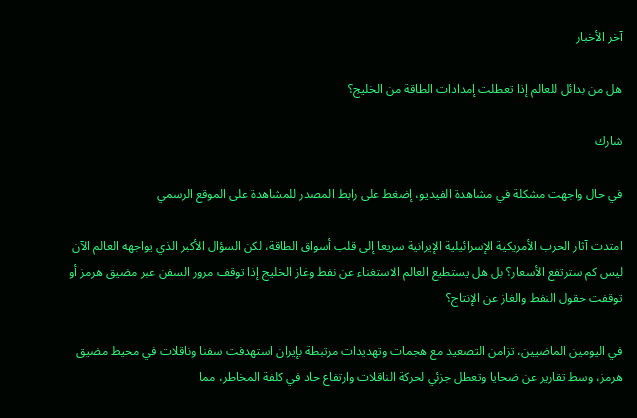آخر الأخبار

هل من بدائل للعالم إذا تعطلت إمدادات الطاقة من الخليج؟

شارك

في حال واجهت مشكلة في مشاهدة الفيديو، إضغط على رابط المصدر للمشاهدة على الموقع الرسمي

امتدت آثار الحرب الأمريكية الإسرائيلية الإيرانية سريعا إلى قلب أسواق الطاقة، لكن السؤال الأكبر الذي يواجهه العالم الآن ليس كم سترتفع الأسعار؟ بل هل يستطيع العالم الاستغناء عن نفط وغاز الخليج إذا توقف مرور السفن عبر مضيق هرمز أو توقفت حقول النفط والغاز عن الإنتاج؟

في اليومين الماضيين، تزامن التصعيد مع هجمات وتهديدات مرتبطة بإيران استهدفت سفنا وناقلات في محيط مضيق هرمز، وسط تقارير عن ضحايا وتعطل جزئي لحركة الناقلات وارتفاع حاد في كلفة المخاطر، مما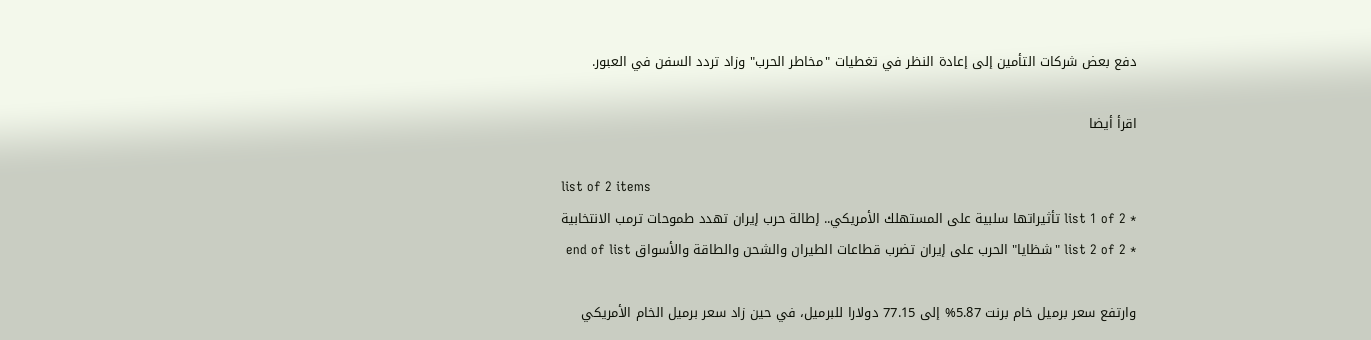دفع بعض شركات التأمين إلى إعادة النظر في تغطيات "مخاطر الحرب" وزاد تردد السفن في العبور.

اقرأ أيضا

list of 2 items
* list 1 of 2 تأثيراتها سلبية على المستهلك الأمريكي.. إطالة حرب إيران تهدد طموحات ترمب الانتخابية
* list 2 of 2 "شظايا" الحرب على إيران تضرب قطاعات الطيران والشحن والطاقة والأسواق end of list

وارتفع سعر برميل خام برنت 5.87% إلى 77.15 دولارا للبرميل، في حين زاد سعر برميل الخام الأمريكي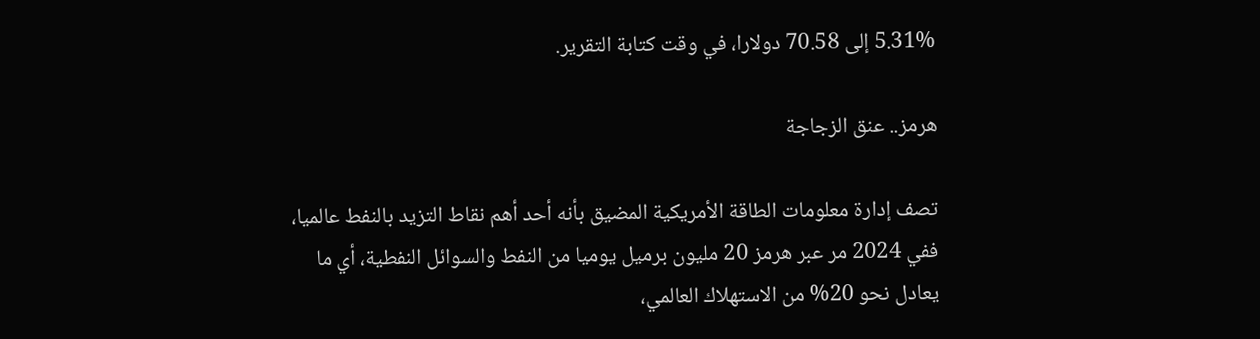5.31% إلى 70.58 دولارا، في وقت كتابة التقرير.

هرمز.. عنق الزجاجة

تصف إدارة معلومات الطاقة الأمريكية المضيق بأنه أحد أهم نقاط التزيد بالنفط عالميا، ففي 2024 مر عبر هرمز 20 مليون برميل يوميا من النفط والسوائل النفطية، أي ما يعادل نحو 20% من الاستهلاك العالمي،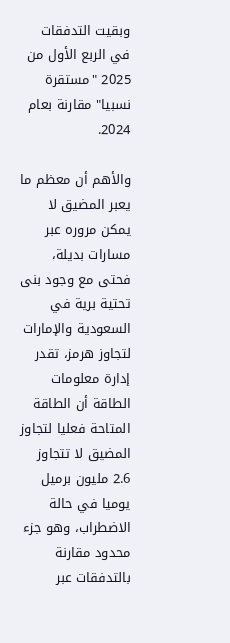وبقيت التدفقات في الربع الأول من 2025 "مستقرة نسبيا" مقارنة بعام 2024.

والأهم أن معظم ما يعبر المضيق لا يمكن مروره عبر مسارات بديلة، فحتى مع وجود بنى تحتية برية في السعودية والإمارات لتجاوز هرمز، تقدر إدارة معلومات الطاقة أن الطاقة المتاحة فعليا لتجاوز المضيق لا تتجاوز 2.6 مليون برميل يوميا في حالة الاضطراب، وهو جزء محدود مقارنة بالتدفقات عبر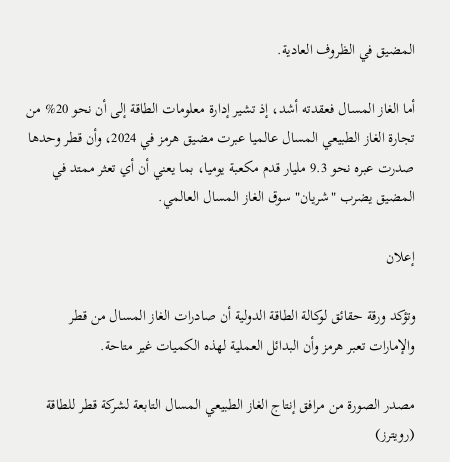المضيق في الظروف العادية.

أما الغاز المسال فعقدته أشد، إذ تشير إدارة معلومات الطاقة إلى أن نحو 20% من تجارة الغاز الطبيعي المسال عالميا عبرت مضيق هرمز في 2024، وأن قطر وحدها صدرت عبره نحو 9.3 مليار قدم مكعبة يوميا، بما يعني أن أي تعثر ممتد في المضيق يضرب "شريان" سوق الغاز المسال العالمي.

إعلان

وتؤكد ورقة حقائق لوكالة الطاقة الدولية أن صادرات الغاز المسال من قطر والإمارات تعبر هرمز وأن البدائل العملية لهذه الكميات غير متاحة.

مصدر الصورة من مرافق إنتاج الغاز الطبيعي المسال التابعة لشركة قطر للطاقة (رويترز)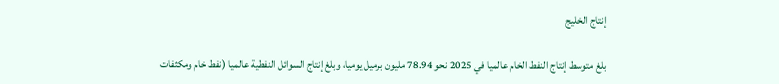إنتاج الخليج

بلغ متوسط إنتاج النفط الخام عالميا في 2025 نحو 78.94 مليون برميل يوميا، وبلغ إنتاج السوائل النفطية عالميا (نفط خام ومكثفات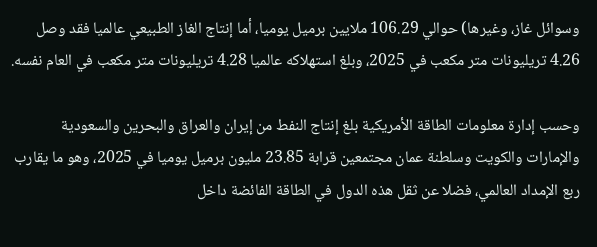وسوائل غاز، وغيرها) حوالي 106.29 ملايين برميل يوميا، أما إنتاج الغاز الطبيعي عالميا فقد وصل 4.26 تريليونات متر مكعب في 2025، وبلغ استهلاكه عالميا 4.28 تريليونات متر مكعب في العام نفسه.

وحسب إدارة معلومات الطاقة الأمريكية بلغ إنتاج النفط من إيران والعراق والبحرين والسعودية والإمارات والكويت وسلطنة عمان مجتمعين قرابة 23.85 مليون برميل يوميا في 2025، وهو ما يقارب ربع الإمداد العالمي، فضلا عن ثقل هذه الدول في الطاقة الفائضة داخل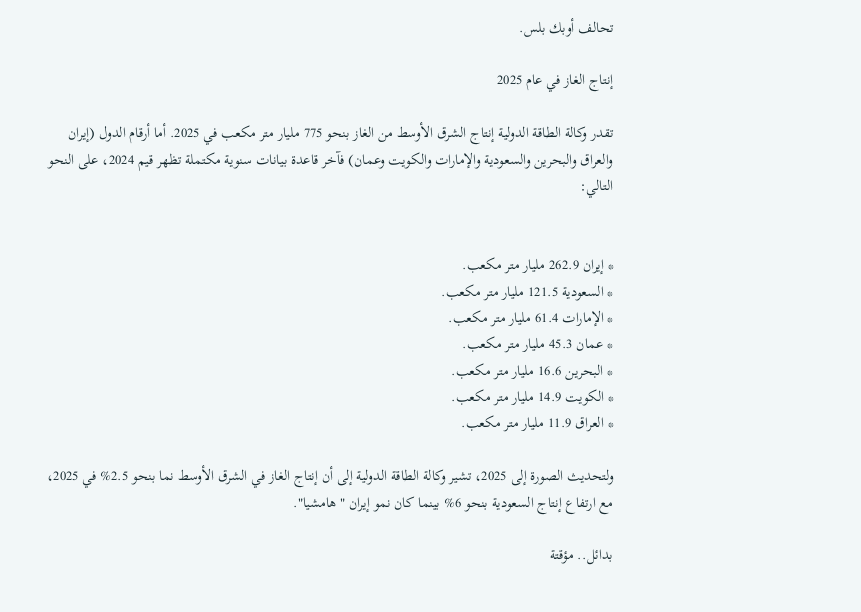تحالف أوبك بلس.

إنتاج الغاز في عام 2025

تقدر وكالة الطاقة الدولية إنتاج الشرق الأوسط من الغاز بنحو 775 مليار متر مكعب في 2025. أما أرقام الدول (إيران والعراق والبحرين والسعودية والإمارات والكويت وعمان) فآخر قاعدة بيانات سنوية مكتملة تظهر قيم 2024، على النحو التالي:


* إيران 262.9 مليار متر مكعب.
* السعودية 121.5 مليار متر مكعب.
* الإمارات 61.4 مليار متر مكعب.
* عمان 45.3 مليار متر مكعب.
* البحرين 16.6 مليار متر مكعب.
* الكويت 14.9 مليار متر مكعب.
* العراق 11.9 مليار متر مكعب.

ولتحديث الصورة إلى 2025، تشير وكالة الطاقة الدولية إلى أن إنتاج الغاز في الشرق الأوسط نما بنحو 2.5% في 2025، مع ارتفاع إنتاج السعودية بنحو 6% بينما كان نمو إيران "هامشيا".

بدائل.. مؤقتة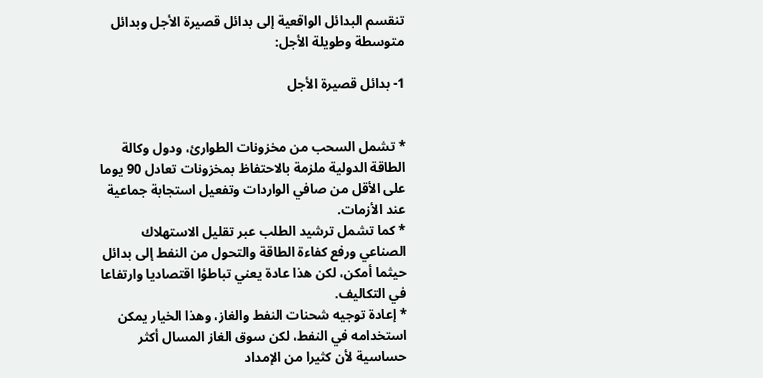تنقسم البدائل الواقعية إلى بدائل قصيرة الأجل وبدائل متوسطة وطويلة الأجل:

1- بدائل قصيرة الأجل


* تشمل السحب من مخزونات الطوارئ، ودول وكالة الطاقة الدولية ملزمة بالاحتفاظ بمخزونات تعادل 90 يوما على الأقل من صافي الواردات وتفعيل استجابة جماعية عند الأزمات.
* كما تشمل ترشيد الطلب عبر تقليل الاستهلاك الصناعي ورفع كفاءة الطاقة والتحول من النفط إلى بدائل حيثما أمكن، لكن هذا عادة يعني تباطؤا اقتصاديا وارتفاعا في التكاليف.
* إعادة توجيه شحنات النفط والغاز، وهذا الخيار يمكن استخدامه في النفط، لكن سوق الغاز المسال أكثر حساسية لأن كثيرا من الإمداد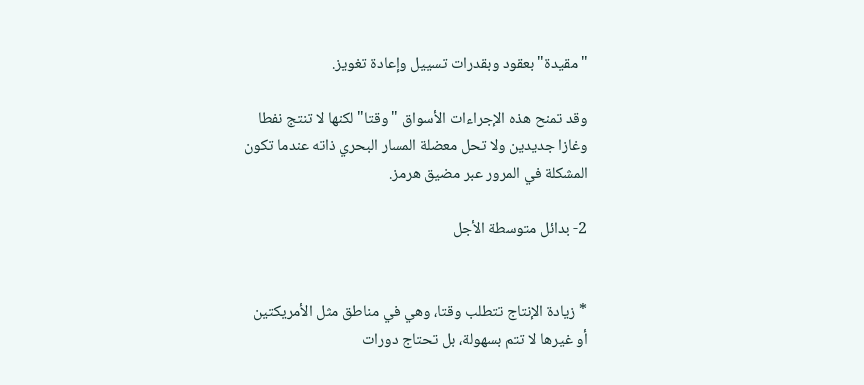"مقيدة" بعقود وبقدرات تسييل وإعادة تغويز.

وقد تمنح هذه الإجراءات الأسواق "وقتا" لكنها لا تنتج نفطا وغازا جديدين ولا تحل معضلة المسار البحري ذاته عندما تكون المشكلة في المرور عبر مضيق هرمز.

2- بدائل متوسطة الأجل


* زيادة الإنتاج تتطلب وقتا، وهي في مناطق مثل الأمريكتين أو غيرها لا تتم بسهولة، بل تحتاج دورات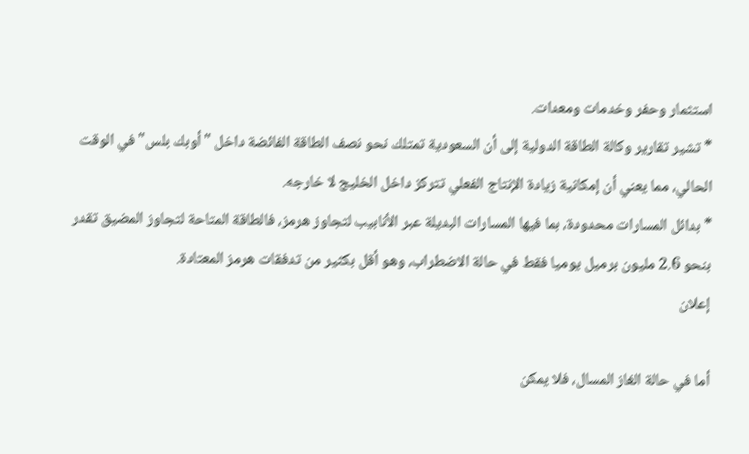استثمار وحفر وخدمات ومعدات.
* تشير تقارير وكالة الطاقة الدولية إلى أن السعودية تمتلك نحو نصف الطاقة الفائضة داخل "أوبك بلس" في الوقت الحالي، مما يعني أن إمكانية زيادة الإنتاج الفعلي تتركز داخل الخليج لا خارجه.
* بدائل المسارات محدودة، بما فيها المسارات البديلة عبر الأنابيب لتجاوز هرمز، فالطاقة المتاحة لتجاوز المضيق تقدر بنحو 2.6 مليون برميل يوميا فقط في حالة الاضطراب، وهو أقل بكثير من تدفقات هرمز المعتادة.
إعلان

أما في حالة الغاز المسال، فلا يمكن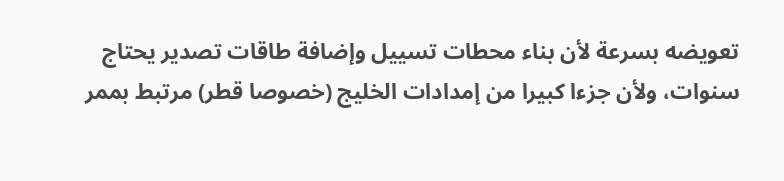تعويضه بسرعة لأن بناء محطات تسييل وإضافة طاقات تصدير يحتاج سنوات، ولأن جزءا كبيرا من إمدادات الخليج (خصوصا قطر) مرتبط بممر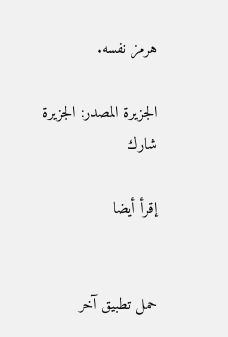هرمز نفسه.

الجزيرة المصدر: الجزيرة
شارك

إقرأ أيضا


حمل تطبيق آخر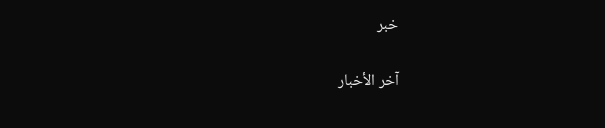خبر

آخر الأخبار